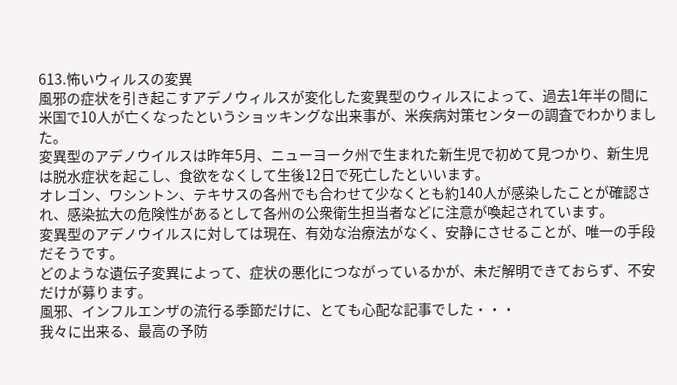613.怖いウィルスの変異
風邪の症状を引き起こすアデノウィルスが変化した変異型のウィルスによって、過去1年半の間に米国で10人が亡くなったというショッキングな出来事が、米疾病対策センターの調査でわかりました。
変異型のアデノウイルスは昨年5月、ニューヨーク州で生まれた新生児で初めて見つかり、新生児は脱水症状を起こし、食欲をなくして生後12日で死亡したといいます。
オレゴン、ワシントン、テキサスの各州でも合わせて少なくとも約140人が感染したことが確認され、感染拡大の危険性があるとして各州の公衆衛生担当者などに注意が喚起されています。
変異型のアデノウイルスに対しては現在、有効な治療法がなく、安静にさせることが、唯一の手段だそうです。
どのような遺伝子変異によって、症状の悪化につながっているかが、未だ解明できておらず、不安だけが募ります。
風邪、インフルエンザの流行る季節だけに、とても心配な記事でした・・・
我々に出来る、最高の予防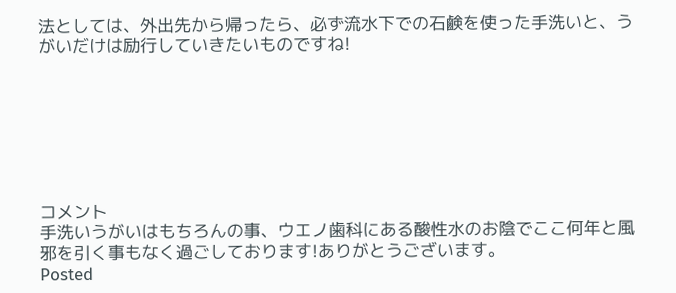法としては、外出先から帰ったら、必ず流水下での石鹸を使った手洗いと、うがいだけは励行していきたいものですね!







コメント
手洗いうがいはもちろんの事、ウエノ歯科にある酸性水のお陰でここ何年と風邪を引く事もなく過ごしております!ありがとうございます。
Posted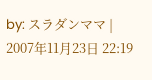by: スラダンママ | 2007年11月23日 22:19